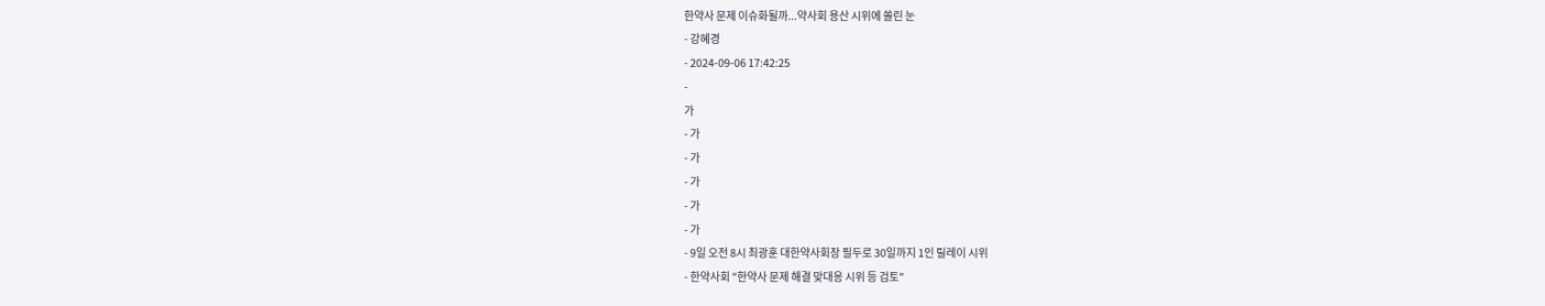한약사 문제 이슈화될까...약사회 용산 시위에 쏠린 눈
- 강혜경
- 2024-09-06 17:42:25
-
가
- 가
- 가
- 가
- 가
- 가
- 9일 오전 8시 최광훈 대한약사회장 필두로 30일까지 1인 릴레이 시위
- 한약사회 "한약사 문제 해결 맞대응 시위 등 검토"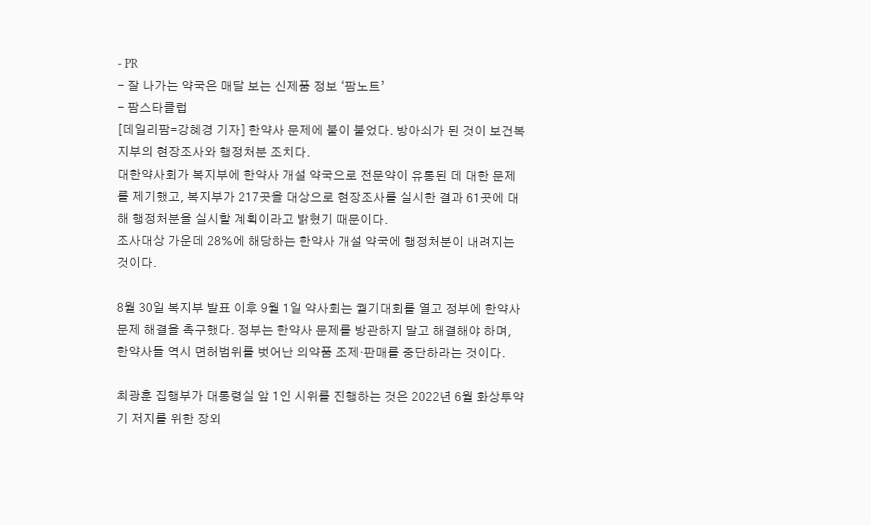- PR
- 잘 나가는 약국은 매달 보는 신제품 정보 ‘팜노트’
- 팜스타클럽
[데일리팜=강혜경 기자] 한약사 문제에 불이 붙었다. 방아쇠가 된 것이 보건복지부의 현장조사와 행정처분 조치다.
대한약사회가 복지부에 한약사 개설 약국으로 전문약이 유통된 데 대한 문제를 제기했고, 복지부가 217곳을 대상으로 현장조사를 실시한 결과 61곳에 대해 행정처분을 실시할 계획이라고 밝혔기 때문이다.
조사대상 가운데 28%에 해당하는 한약사 개설 약국에 행정처분이 내려지는 것이다.

8월 30일 복지부 발표 이후 9월 1일 약사회는 궐기대회를 열고 정부에 한약사 문제 해결을 촉구했다. 정부는 한약사 문제를 방관하지 말고 해결해야 하며, 한약사들 역시 면허범위를 벗어난 의약품 조제·판매를 중단하라는 것이다.

최광훈 집행부가 대통령실 앞 1인 시위를 진행하는 것은 2022년 6월 화상투약기 저지를 위한 장외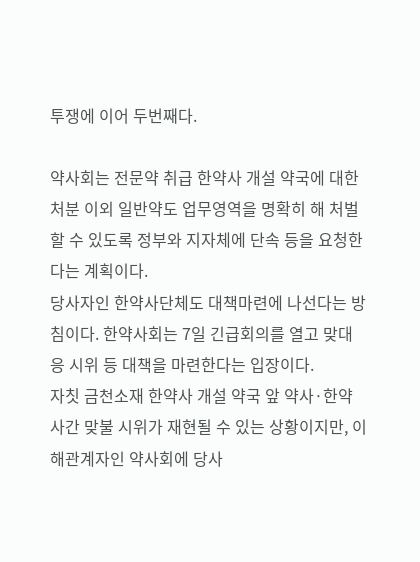투쟁에 이어 두번째다.

약사회는 전문약 취급 한약사 개설 약국에 대한 처분 이외 일반약도 업무영역을 명확히 해 처벌할 수 있도록 정부와 지자체에 단속 등을 요청한다는 계획이다.
당사자인 한약사단체도 대책마련에 나선다는 방침이다. 한약사회는 7일 긴급회의를 열고 맞대응 시위 등 대책을 마련한다는 입장이다.
자칫 금천소재 한약사 개설 약국 앞 약사·한약사간 맞불 시위가 재현될 수 있는 상황이지만, 이해관계자인 약사회에 당사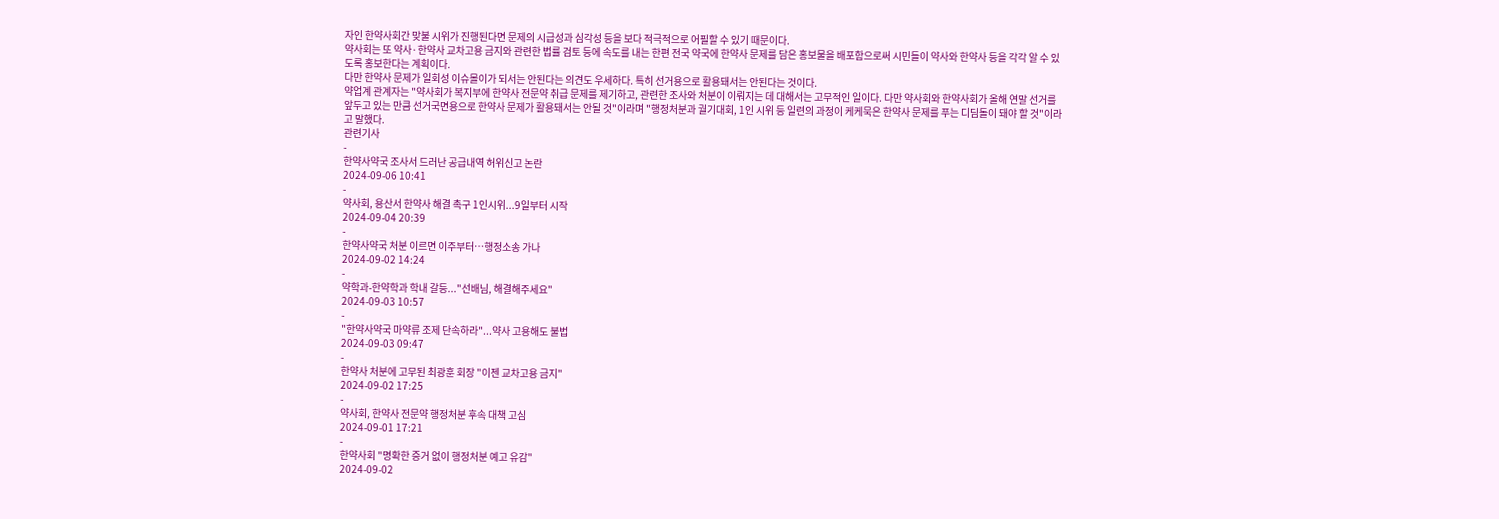자인 한약사회간 맞불 시위가 진행된다면 문제의 시급성과 심각성 등을 보다 적극적으로 어필할 수 있기 때문이다.
약사회는 또 약사·한약사 교차고용 금지와 관련한 법률 검토 등에 속도를 내는 한편 전국 약국에 한약사 문제를 담은 홍보물을 배포함으로써 시민들이 약사와 한약사 등을 각각 알 수 있도록 홍보한다는 계획이다.
다만 한약사 문제가 일회성 이슈몰이가 되서는 안된다는 의견도 우세하다. 특히 선거용으로 활용돼서는 안된다는 것이다.
약업계 관계자는 "약사회가 복지부에 한약사 전문약 취급 문제를 제기하고, 관련한 조사와 처분이 이뤄지는 데 대해서는 고무적인 일이다. 다만 약사회와 한약사회가 올해 연말 선거를 앞두고 있는 만큼 선거국면용으로 한약사 문제가 활용돼서는 안될 것"이라며 "행정처분과 궐기대회, 1인 시위 등 일련의 과정이 케케묵은 한약사 문제를 푸는 디딤돌이 돼야 할 것"이라고 말했다.
관련기사
-
한약사약국 조사서 드러난 공급내역 허위신고 논란
2024-09-06 10:41
-
약사회, 용산서 한약사 해결 촉구 1인시위...9일부터 시작
2024-09-04 20:39
-
한약사약국 처분 이르면 이주부터…행정소송 가나
2024-09-02 14:24
-
약학과-한약학과 학내 갈등..."선배님, 해결해주세요"
2024-09-03 10:57
-
"한약사약국 마약류 조제 단속하라"...약사 고용해도 불법
2024-09-03 09:47
-
한약사 처분에 고무된 최광훈 회장 "이젠 교차고용 금지"
2024-09-02 17:25
-
약사회, 한약사 전문약 행정처분 후속 대책 고심
2024-09-01 17:21
-
한약사회 "명확한 증거 없이 행정처분 예고 유감"
2024-09-02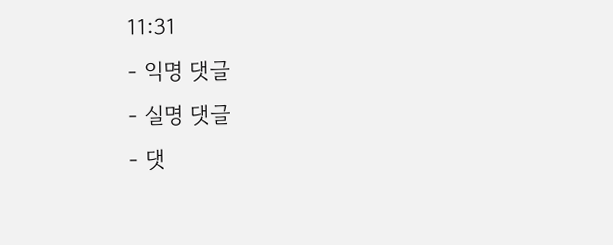11:31
- 익명 댓글
- 실명 댓글
- 댓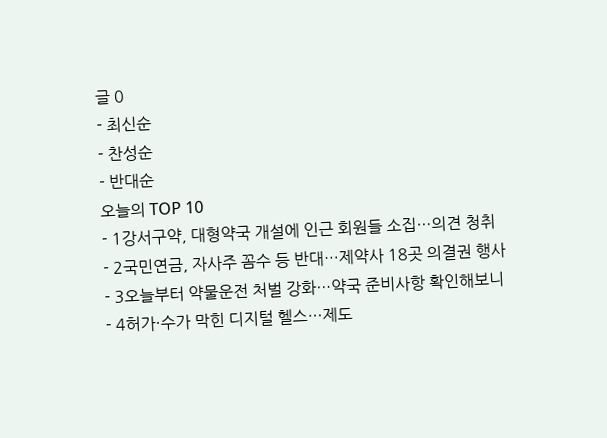글 0
- 최신순
- 찬성순
- 반대순
오늘의 TOP 10
- 1강서구약, 대형약국 개설에 인근 회원들 소집…의견 청취
- 2국민연금, 자사주 꼼수 등 반대…제약사 18곳 의결권 행사
- 3오늘부터 약물운전 처벌 강화…약국 준비사항 확인해보니
- 4허가·수가 막힌 디지털 헬스…제도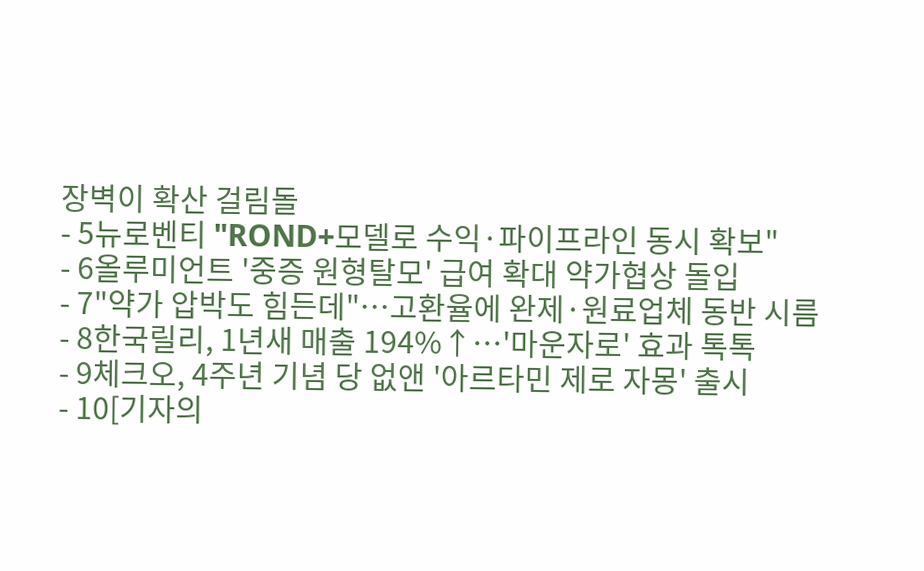장벽이 확산 걸림돌
- 5뉴로벤티 "ROND+모델로 수익·파이프라인 동시 확보"
- 6올루미언트 '중증 원형탈모' 급여 확대 약가협상 돌입
- 7"약가 압박도 힘든데"…고환율에 완제·원료업체 동반 시름
- 8한국릴리, 1년새 매출 194%↑…'마운자로' 효과 톡톡
- 9체크오, 4주년 기념 당 없앤 '아르타민 제로 자몽' 출시
- 10[기자의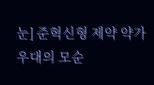눈] 준혁신형 제약 약가우대의 모순